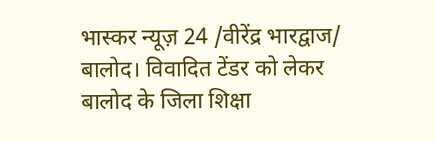भास्कर न्यूज़ 24 /वीरेंद्र भारद्वाज/ बालोद। विवादित टेंडर को लेकर बालोद के जिला शिक्षा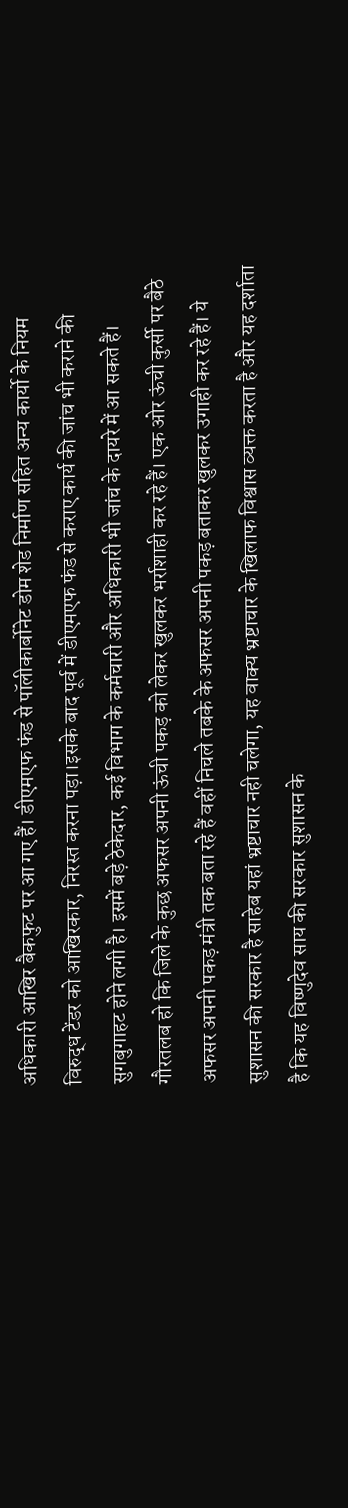अधिकारी आखिर बैकफुट पर आ गए हैं। डीएमएफ फंड से पॉलीकार्बोनेट डोम शेड निर्माण सहित अन्य कार्यो के नियम विरुद्ध टेंडर को आखिरकार, निरस्त करना पड़ा।इसके बाद पूर्व में डीएमएफ फंड से कराए कार्य की जांच भी कराने की सुगबुगाहट होने लगी है। इसमें बड़े ठेकेदार, कई विभाग के कर्मचारी और अधिकारी भी जांच के दायरे में आ सकते हैं। गौरतलब हो कि जिले के कुछ अफसर अपनी ऊंची पकड़ को लेकर खुलकर भर्राशाही कर रहे हैं। एक ओर ऊंची कुर्सी पर बैठे अफसर अपनी पकड़ मंत्री तक बता रहे हैं वहीं निचले तबके के अफसर अपनी पकड़ बताकर खुलकर उगाही कर रहे हैं। ये सुशासन की सरकार है साहेब यहां भ्रष्टाचार नही चलेगा, यह वाक्य भ्रष्टाचार के खिलाफ विश्वास व्यक्त करता है और यह दर्शाता है कि यह विष्णुदेव साय की सरकार सुशासन के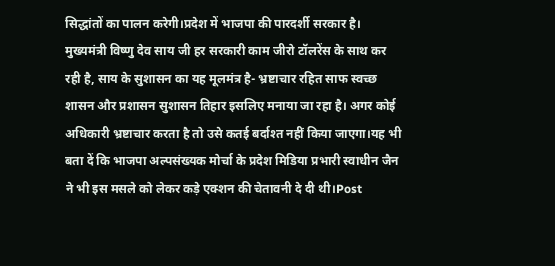सिद्धांतों का पालन करेगी।प्रदेश में भाजपा की पारदर्शी सरकार है। मुख्यमंत्री विष्णु देव साय जी हर सरकारी काम जीरो टॉलरेंस के साथ कर रही है, साय के सुशासन का यह मूलमंत्र है- भ्रष्टाचार रहित साफ स्वच्छ शासन और प्रशासन सुशासन तिहार इसलिए मनाया जा रहा है। अगर कोई अधिकारी भ्रष्टाचार करता है तो उसे कतई बर्दाश्त नहीं किया जाएगा।यह भी बता दें कि भाजपा अल्पसंख्यक मोर्चा के प्रदेश मिडिया प्रभारी स्वाधीन जैन ने भी इस मसले को लेकर कड़े एक्शन की चेतावनी दे दी थी।Post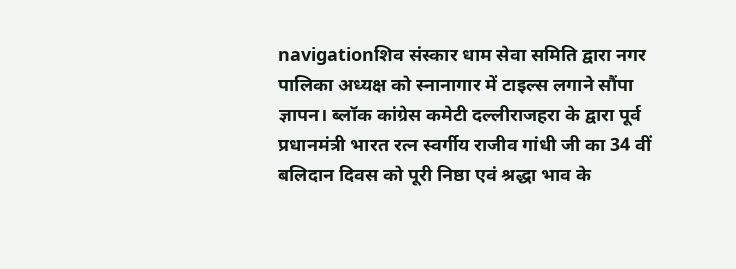navigationशिव संस्कार धाम सेवा समिति द्वारा नगर पालिका अध्यक्ष को स्नानागार में टाइल्स लगाने सौंपा ज्ञापन। ब्लॉक कांग्रेस कमेटी दल्लीराजहरा के द्वारा पूर्व प्रधानमंत्री भारत रत्न स्वर्गीय राजीव गांधी जी का 34 वीं बलिदान दिवस को पूरी निष्ठा एवं श्रद्धा भाव के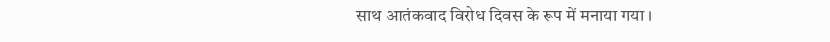साथ आतंकवाद विरोध दिवस के रूप में मनाया गया ।